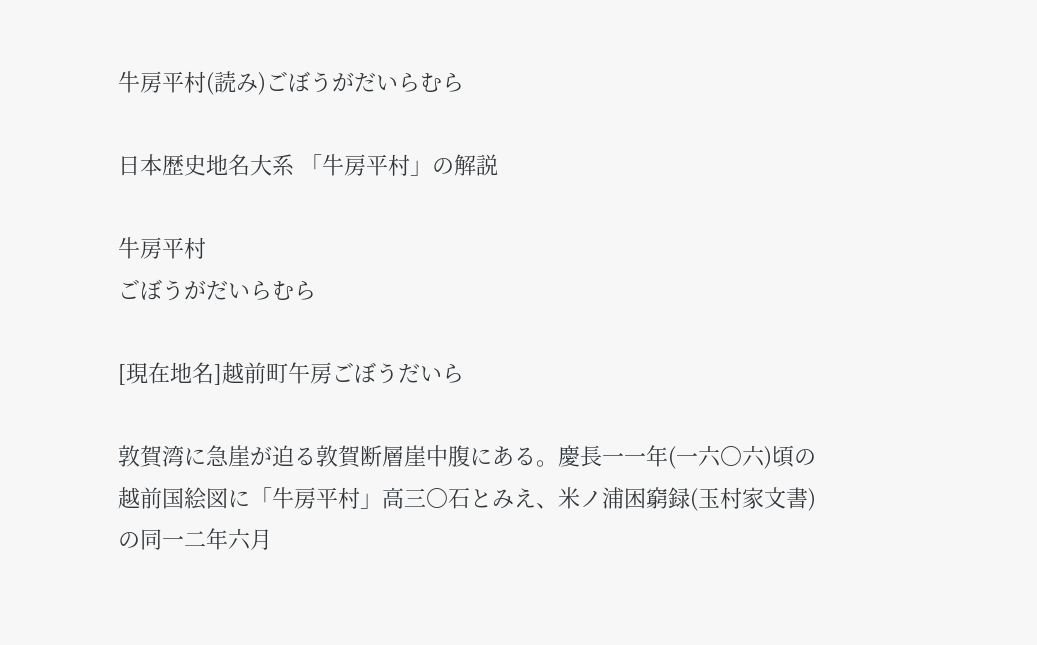牛房平村(読み)ごぼうがだいらむら

日本歴史地名大系 「牛房平村」の解説

牛房平村
ごぼうがだいらむら

[現在地名]越前町午房ごぼうだいら

敦賀湾に急崖が迫る敦賀断層崖中腹にある。慶長一一年(一六〇六)頃の越前国絵図に「牛房平村」高三〇石とみえ、米ノ浦困窮録(玉村家文書)の同一二年六月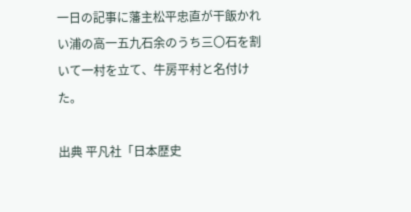一日の記事に藩主松平忠直が干飯かれい浦の高一五九石余のうち三〇石を割いて一村を立て、牛房平村と名付けた。

出典 平凡社「日本歴史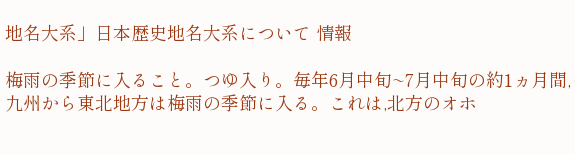地名大系」日本歴史地名大系について 情報

梅雨の季節に入ること。つゆ入り。毎年6月中旬~7月中旬の約1ヵ月間,九州から東北地方は梅雨の季節に入る。これは,北方のオホ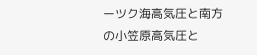ーツク海高気圧と南方の小笠原高気圧と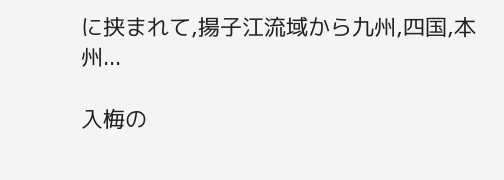に挟まれて,揚子江流域から九州,四国,本州...

入梅の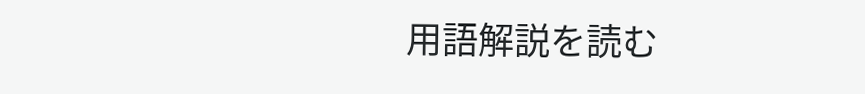用語解説を読む